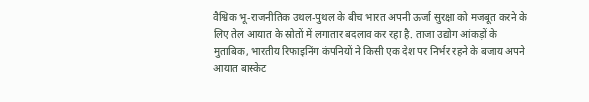वैश्विक भू-राजनीतिक उथल-पुथल के बीच भारत अपनी ऊर्जा सुरक्षा को मजबूत करने के लिए तेल आयात के स्रोतों में लगातार बदलाव कर रहा है. ताजा उद्योग आंकड़ों के मुताबिक, भारतीय रिफाइनिंग कंपनियों ने किसी एक देश पर निर्भर रहने के बजाय अपने आयात बास्केट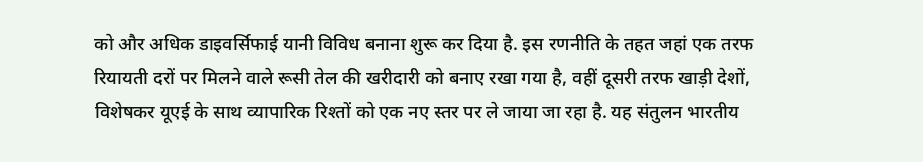को और अधिक डाइवर्सिफाई यानी विविध बनाना शुरू कर दिया है. इस रणनीति के तहत जहां एक तरफ रियायती दरों पर मिलने वाले रूसी तेल की खरीदारी को बनाए रखा गया है, वहीं दूसरी तरफ खाड़ी देशों, विशेषकर यूएई के साथ व्यापारिक रिश्तों को एक नए स्तर पर ले जाया जा रहा है. यह संतुलन भारतीय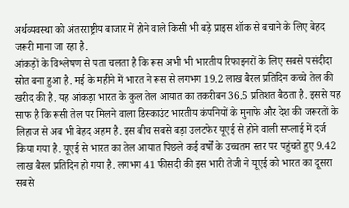अर्थव्यवस्था को अंतरराष्ट्रीय बाजार में होने वाले किसी भी बड़े प्राइस शॉक से बचाने के लिए बेहद जरूरी माना जा रहा है.
आंकड़ों के विश्लेषण से पता चलता है कि रूस अभी भी भारतीय रिफाइनरों के लिए सबसे पसंदीदा स्रोत बना हुआ है. मई के महीने में भारत ने रूस से लगभग 19.2 लाख बैरल प्रतिदिन कच्चे तेल की खरीद की है. यह आंकड़ा भारत के कुल तेल आयात का तकरीबन 36.5 प्रतिशत बैठता है. इससे यह साफ है कि रूसी तेल पर मिलने वाला डिस्काउंट भारतीय कंपनियों के मुनाफे और देश की जरूरतों के लिहाज से अब भी बेहद अहम है. इस बीच सबसे बड़ा उलटफेर यूएई से होने वाली सप्लाई में दर्ज किया गया है. यूएई से भारत का तेल आयात पिछले कई वर्षों के उच्चतम स्तर पर पहुंचते हुए 9.42 लाख बैरल प्रतिदिन हो गया है. लगभग 41 फीसदी की इस भारी तेजी ने यूएई को भारत का दूसरा सबसे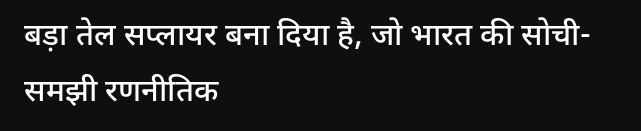बड़ा तेल सप्लायर बना दिया है, जो भारत की सोची-समझी रणनीतिक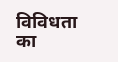विविधता का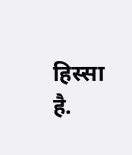हिस्सा है.